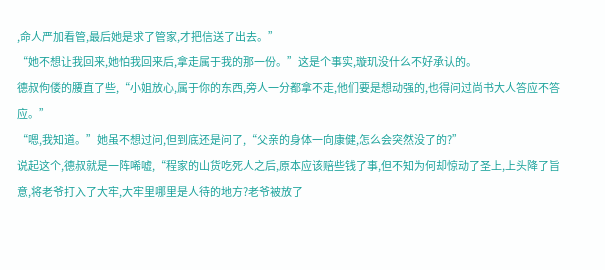,命人严加看管,最后她是求了管家,才把信送了出去。”
“她不想让我回来,她怕我回来后,拿走属于我的那一份。”这是个事实,璇玑没什么不好承认的。
德叔佝偻的腰直了些,“小姐放心,属于你的东西,旁人一分都拿不走,他们要是想动强的,也得问过尚书大人答应不答应。”
“嗯,我知道。”她虽不想过问,但到底还是问了,“父亲的身体一向康健,怎么会突然没了的?”
说起这个,德叔就是一阵唏嘘,“程家的山货吃死人之后,原本应该赔些钱了事,但不知为何却惊动了圣上,上头降了旨意,将老爷打入了大牢,大牢里哪里是人待的地方?老爷被放了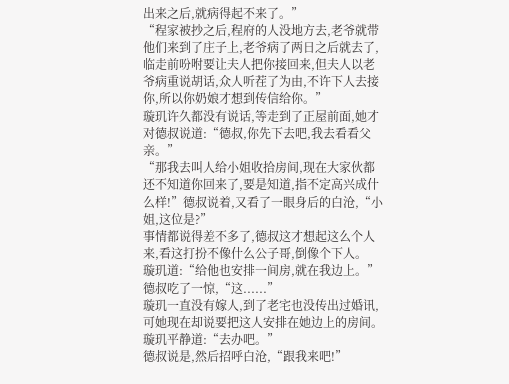出来之后,就病得起不来了。”
“程家被抄之后,程府的人没地方去,老爷就带他们来到了庄子上,老爷病了两日之后就去了,临走前吩咐要让夫人把你接回来,但夫人以老爷病重说胡话,众人听茬了为由,不许下人去接你,所以你奶娘才想到传信给你。”
璇玑许久都没有说话,等走到了正屋前面,她才对德叔说道:“德叔,你先下去吧,我去看看父亲。”
“那我去叫人给小姐收拾房间,现在大家伙都还不知道你回来了,要是知道,指不定高兴成什么样!”德叔说着,又看了一眼身后的白沧,“小姐,这位是?”
事情都说得差不多了,德叔这才想起这么个人来,看这打扮不像什么公子哥,倒像个下人。
璇玑道:“给他也安排一间房,就在我边上。”
德叔吃了一惊,“这......”
璇玑一直没有嫁人,到了老宅也没传出过婚讯,可她现在却说要把这人安排在她边上的房间。
璇玑平静道:“去办吧。”
德叔说是,然后招呼白沧,“跟我来吧!”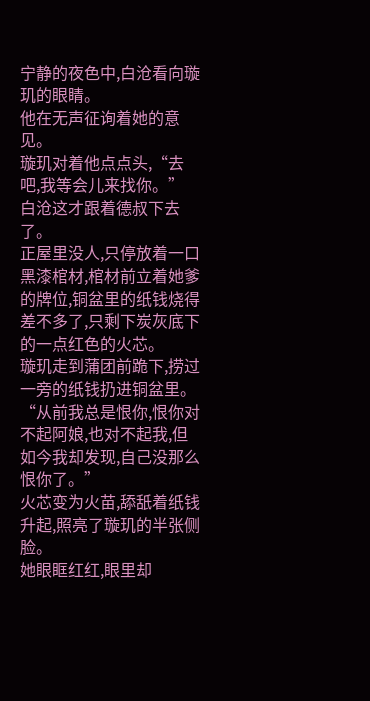宁静的夜色中,白沧看向璇玑的眼睛。
他在无声征询着她的意见。
璇玑对着他点点头,“去吧,我等会儿来找你。”
白沧这才跟着德叔下去了。
正屋里没人,只停放着一口黑漆棺材,棺材前立着她爹的牌位,铜盆里的纸钱烧得差不多了,只剩下炭灰底下的一点红色的火芯。
璇玑走到蒲团前跪下,捞过一旁的纸钱扔进铜盆里。
“从前我总是恨你,恨你对不起阿娘,也对不起我,但如今我却发现,自己没那么恨你了。”
火芯变为火苗,舔舐着纸钱升起,照亮了璇玑的半张侧脸。
她眼眶红红,眼里却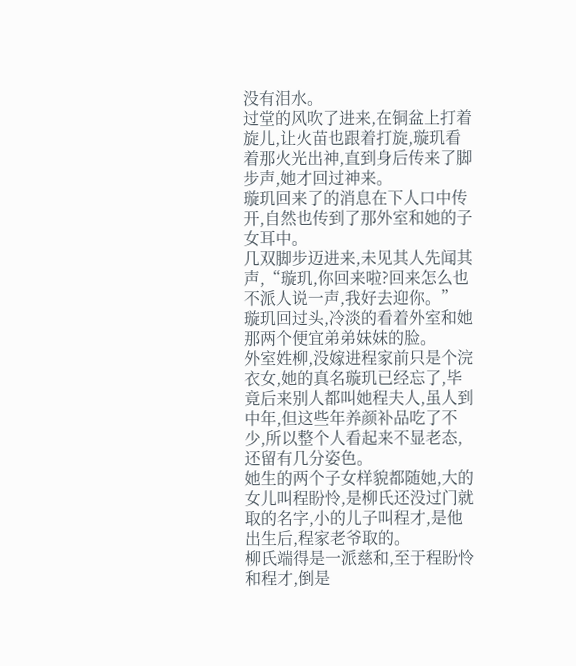没有泪水。
过堂的风吹了进来,在铜盆上打着旋儿,让火苗也跟着打旋,璇玑看着那火光出神,直到身后传来了脚步声,她才回过神来。
璇玑回来了的消息在下人口中传开,自然也传到了那外室和她的子女耳中。
几双脚步迈进来,未见其人先闻其声,“璇玑,你回来啦?回来怎么也不派人说一声,我好去迎你。”
璇玑回过头,冷淡的看着外室和她那两个便宜弟弟妹妹的脸。
外室姓柳,没嫁进程家前只是个浣衣女,她的真名璇玑已经忘了,毕竟后来别人都叫她程夫人,虽人到中年,但这些年养颜补品吃了不少,所以整个人看起来不显老态,还留有几分姿色。
她生的两个子女样貌都随她,大的女儿叫程盼怜,是柳氏还没过门就取的名字,小的儿子叫程才,是他出生后,程家老爷取的。
柳氏端得是一派慈和,至于程盼怜和程才,倒是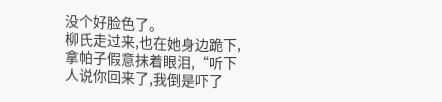没个好脸色了。
柳氏走过来,也在她身边跪下,拿帕子假意抹着眼泪,“听下人说你回来了,我倒是吓了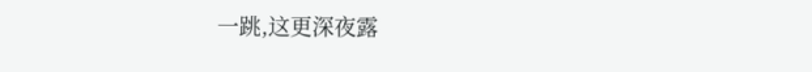一跳,这更深夜露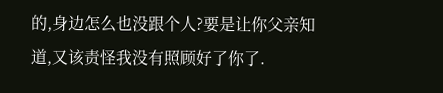的,身边怎么也没跟个人?要是让你父亲知道,又该责怪我没有照顾好了你了.